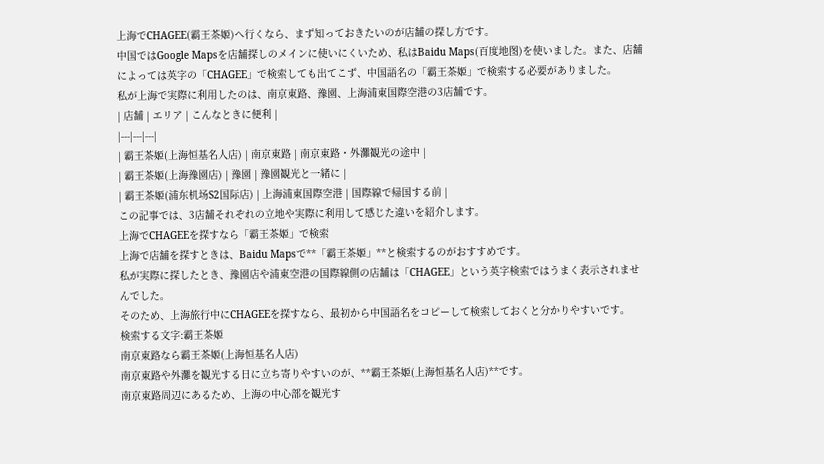上海でCHAGEE(霸王茶姬)へ行くなら、まず知っておきたいのが店舗の探し方です。
中国ではGoogle Mapsを店舗探しのメインに使いにくいため、私はBaidu Maps(百度地图)を使いました。また、店舗によっては英字の「CHAGEE」で検索しても出てこず、中国語名の「霸王茶姬」で検索する必要がありました。
私が上海で実際に利用したのは、南京東路、豫園、上海浦東国際空港の3店舗です。
| 店舗 | エリア | こんなときに便利 |
|---|---|---|
| 霸王茶姬(上海恒基名人店) | 南京東路 | 南京東路・外灘観光の途中 |
| 霸王茶姬(上海豫園店) | 豫園 | 豫園観光と一緒に |
| 霸王茶姬(浦东机场S2国际店) | 上海浦東国際空港 | 国際線で帰国する前 |
この記事では、3店舗それぞれの立地や実際に利用して感じた違いを紹介します。
上海でCHAGEEを探すなら「霸王茶姬」で検索
上海で店舗を探すときは、Baidu Mapsで**「霸王茶姬」**と検索するのがおすすめです。
私が実際に探したとき、豫園店や浦東空港の国際線側の店舗は「CHAGEE」という英字検索ではうまく表示されませんでした。
そのため、上海旅行中にCHAGEEを探すなら、最初から中国語名をコピーして検索しておくと分かりやすいです。
検索する文字:霸王茶姬
南京東路なら霸王茶姬(上海恒基名人店)
南京東路や外灘を観光する日に立ち寄りやすいのが、**霸王茶姬(上海恒基名人店)**です。
南京東路周辺にあるため、上海の中心部を観光す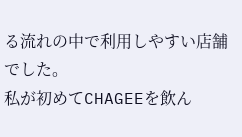る流れの中で利用しやすい店舗でした。
私が初めてCHAGEEを飲ん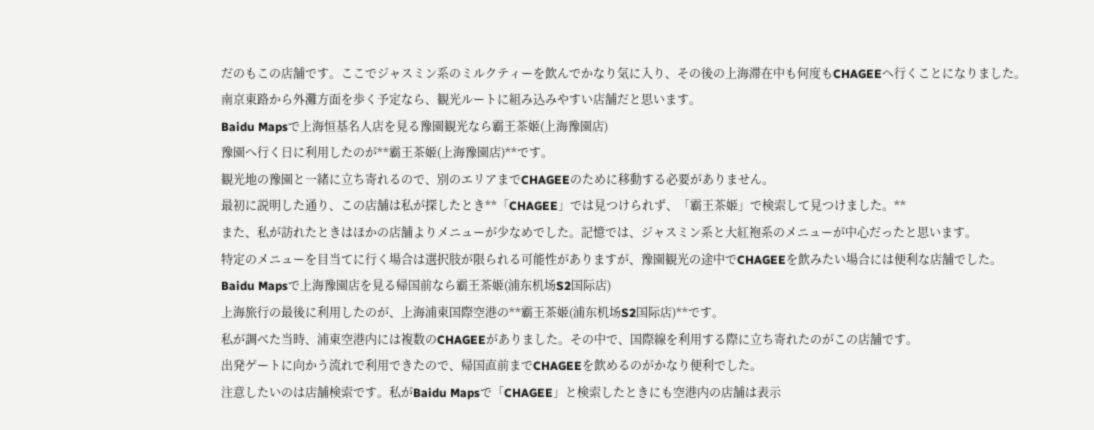だのもこの店舗です。ここでジャスミン系のミルクティーを飲んでかなり気に入り、その後の上海滞在中も何度もCHAGEEへ行くことになりました。
南京東路から外灘方面を歩く予定なら、観光ルートに組み込みやすい店舗だと思います。
Baidu Mapsで上海恒基名人店を見る豫園観光なら霸王茶姬(上海豫園店)
豫園へ行く日に利用したのが**霸王茶姬(上海豫園店)**です。
観光地の豫園と一緒に立ち寄れるので、別のエリアまでCHAGEEのために移動する必要がありません。
最初に説明した通り、この店舗は私が探したとき**「CHAGEE」では見つけられず、「霸王茶姬」で検索して見つけました。**
また、私が訪れたときはほかの店舗よりメニューが少なめでした。記憶では、ジャスミン系と大紅袍系のメニューが中心だったと思います。
特定のメニューを目当てに行く場合は選択肢が限られる可能性がありますが、豫園観光の途中でCHAGEEを飲みたい場合には便利な店舗でした。
Baidu Mapsで上海豫園店を見る帰国前なら霸王茶姬(浦东机场S2国际店)
上海旅行の最後に利用したのが、上海浦東国際空港の**霸王茶姬(浦东机场S2国际店)**です。
私が調べた当時、浦東空港内には複数のCHAGEEがありました。その中で、国際線を利用する際に立ち寄れたのがこの店舗です。
出発ゲートに向かう流れで利用できたので、帰国直前までCHAGEEを飲めるのがかなり便利でした。
注意したいのは店舗検索です。私がBaidu Mapsで「CHAGEE」と検索したときにも空港内の店舗は表示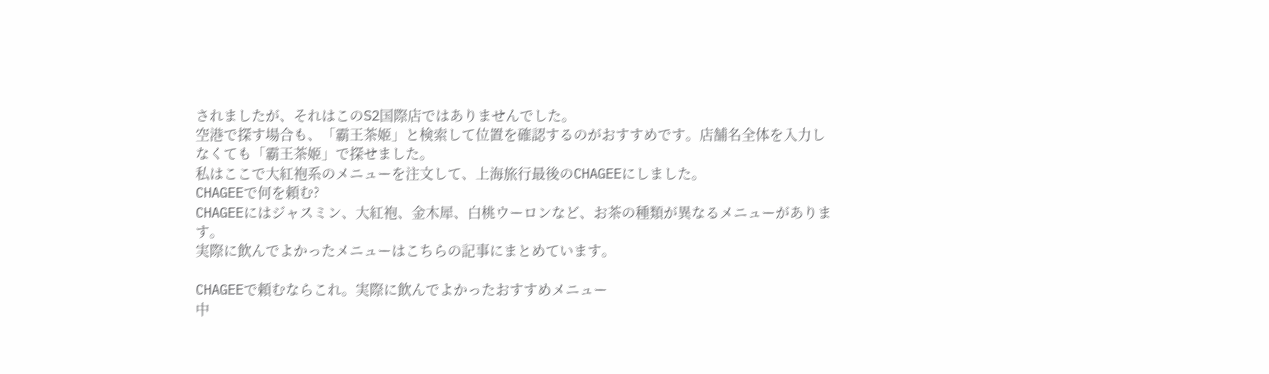されましたが、それはこのS2国際店ではありませんでした。
空港で探す場合も、「霸王茶姬」と検索して位置を確認するのがおすすめです。店舗名全体を入力しなくても「霸王茶姬」で探せました。
私はここで大紅袍系のメニューを注文して、上海旅行最後のCHAGEEにしました。
CHAGEEで何を頼む?
CHAGEEにはジャスミン、大紅袍、金木犀、白桃ウーロンなど、お茶の種類が異なるメニューがあります。
実際に飲んでよかったメニューはこちらの記事にまとめています。

CHAGEEで頼むならこれ。実際に飲んでよかったおすすめメニュー
中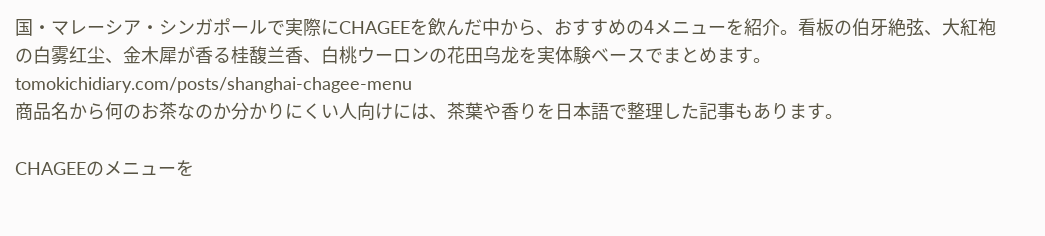国・マレーシア・シンガポールで実際にCHAGEEを飲んだ中から、おすすめの4メニューを紹介。看板の伯牙絶弦、大紅袍の白雾红尘、金木犀が香る桂馥兰香、白桃ウーロンの花田乌龙を実体験ベースでまとめます。
tomokichidiary.com/posts/shanghai-chagee-menu
商品名から何のお茶なのか分かりにくい人向けには、茶葉や香りを日本語で整理した記事もあります。

CHAGEEのメニューを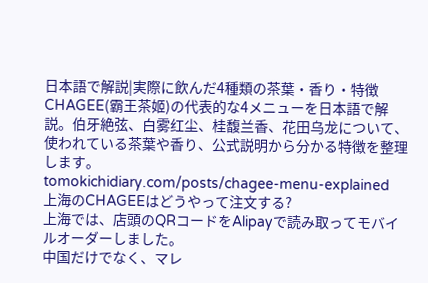日本語で解説|実際に飲んだ4種類の茶葉・香り・特徴
CHAGEE(霸王茶姬)の代表的な4メニューを日本語で解説。伯牙絶弦、白雾红尘、桂馥兰香、花田乌龙について、使われている茶葉や香り、公式説明から分かる特徴を整理します。
tomokichidiary.com/posts/chagee-menu-explained
上海のCHAGEEはどうやって注文する?
上海では、店頭のQRコードをAlipayで読み取ってモバイルオーダーしました。
中国だけでなく、マレ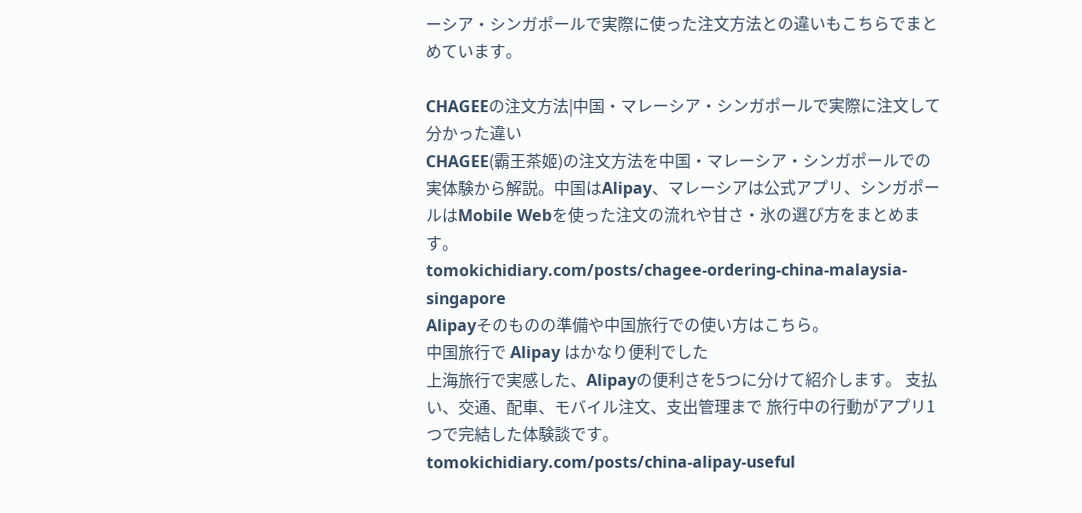ーシア・シンガポールで実際に使った注文方法との違いもこちらでまとめています。

CHAGEEの注文方法|中国・マレーシア・シンガポールで実際に注文して分かった違い
CHAGEE(霸王茶姬)の注文方法を中国・マレーシア・シンガポールでの実体験から解説。中国はAlipay、マレーシアは公式アプリ、シンガポールはMobile Webを使った注文の流れや甘さ・氷の選び方をまとめます。
tomokichidiary.com/posts/chagee-ordering-china-malaysia-singapore
Alipayそのものの準備や中国旅行での使い方はこちら。
中国旅行で Alipay はかなり便利でした
上海旅行で実感した、Alipayの便利さを5つに分けて紹介します。 支払い、交通、配車、モバイル注文、支出管理まで 旅行中の行動がアプリ1つで完結した体験談です。
tomokichidiary.com/posts/china-alipay-useful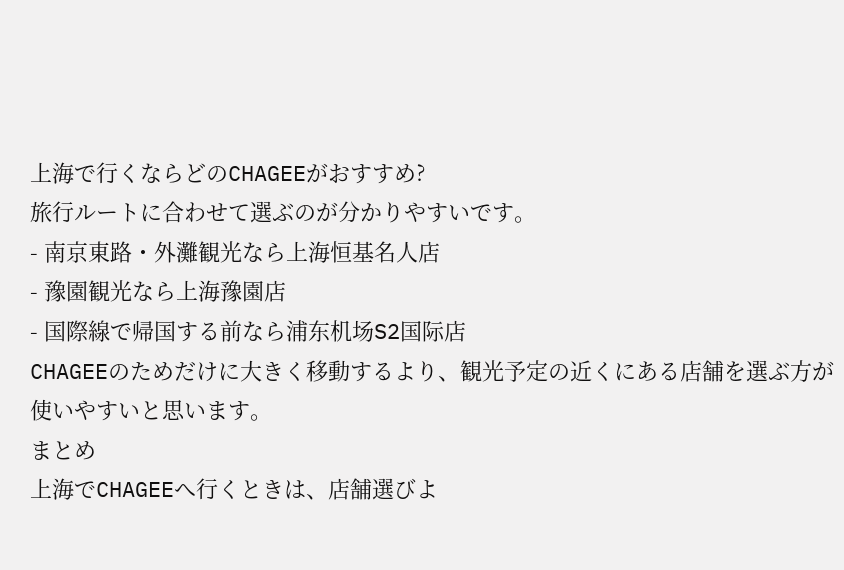上海で行くならどのCHAGEEがおすすめ?
旅行ルートに合わせて選ぶのが分かりやすいです。
- 南京東路・外灘観光なら上海恒基名人店
- 豫園観光なら上海豫園店
- 国際線で帰国する前なら浦东机场S2国际店
CHAGEEのためだけに大きく移動するより、観光予定の近くにある店舗を選ぶ方が使いやすいと思います。
まとめ
上海でCHAGEEへ行くときは、店舗選びよ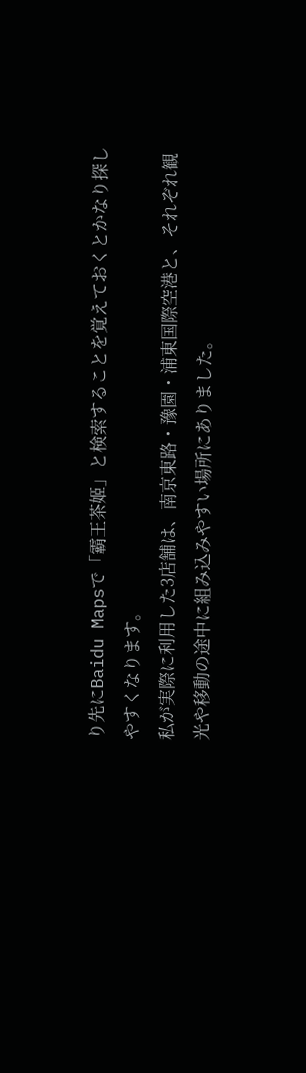り先にBaidu Mapsで「霸王茶姬」と検索することを覚えておくとかなり探しやすくなります。
私が実際に利用した3店舗は、南京東路・豫園・浦東国際空港と、それぞれ観光や移動の途中に組み込みやすい場所にありました。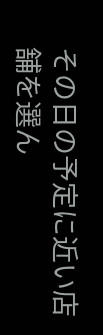その日の予定に近い店舗を選ん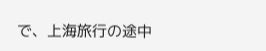で、上海旅行の途中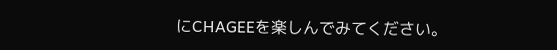にCHAGEEを楽しんでみてください。